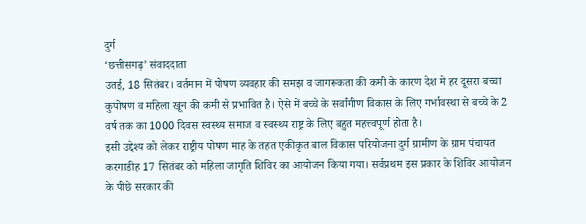दुर्ग
‘छत्तीसगढ़’ संवाददाता
उतई, 18 सितंबर। वर्तमान में पोषण व्यवहार की समझ व जागरूकता की कमी के कारण देश मे हर दूसरा बच्चा कुपोषण व महिला खून की कमी से प्रभावित है। ऐसे में बच्चे के सर्वांगीण विकास के लिए गर्भावस्था से बच्चे के 2 वर्ष तक का 1000 दिवस स्वस्थ्य समाज व स्वस्थ्य राष्ट्र के लिए बहुत महत्त्वपूर्ण होता है।
इसी उद्देश्य को लेकर राष्ट्रीय पोषण माह के तहत एकीकृत बाल विकास परियोजना दुर्ग ग्रामीण के ग्राम पंचायत करगाडीह 17 सितंबर को महिला जागृति शिविर का आयोजन किया गया। सर्वप्रथम इस प्रकार के शिविर आयोजन के पीछे सरकार की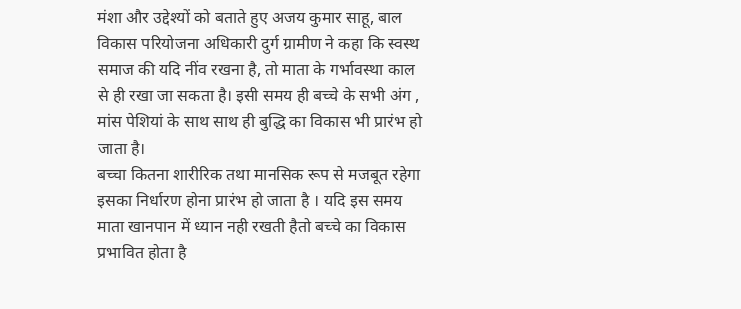मंशा और उद्देश्यों को बताते हुए अजय कुमार साहू, बाल विकास परियोजना अधिकारी दुर्ग ग्रामीण ने कहा कि स्वस्थ समाज की यदि नींव रखना है, तो माता के गर्भावस्था काल से ही रखा जा सकता है। इसी समय ही बच्चे के सभी अंग , मांस पेशियां के साथ साथ ही बुद्धि का विकास भी प्रारंभ हो जाता है।
बच्चा कितना शारीरिक तथा मानसिक रूप से मजबूत रहेगा इसका निर्धारण होना प्रारंभ हो जाता है । यदि इस समय माता खानपान में ध्यान नही रखती हैतो बच्चे का विकास प्रभावित होता है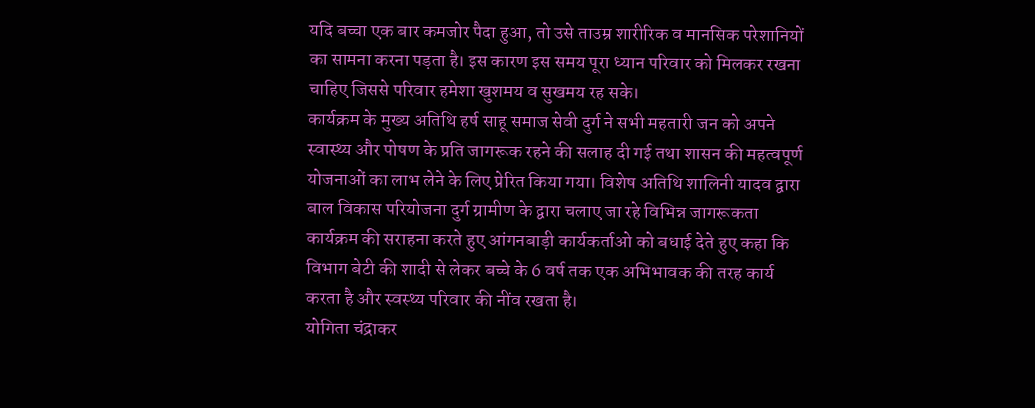यदि बच्चा एक बार कमजोर पैदा हुआ, तो उसे ताउम्र शारीरिक व मानसिक परेशानियों का सामना करना पड़ता है। इस कारण इस समय पूरा ध्यान परिवार को मिलकर रखना चाहिए जिससे परिवार हमेशा खुशमय व सुखमय रह सके।
कार्यक्रम के मुख्य अतिथि हर्ष साहू समाज सेवी दुर्ग ने सभी महतारी जन को अपने स्वास्थ्य और पोषण के प्रति जागरूक रहने की सलाह दी गई तथा शासन की महत्वपूर्ण योजनाओं का लाभ लेने के लिए प्रेरित किया गया। विशेष अतिथि शालिनी यादव द्वारा बाल विकास परियोजना दुर्ग ग्रामीण के द्वारा चलाए जा रहे विभिन्न जागरूकता कार्यक्रम की सराहना करते हुए आंगनबाड़ी कार्यकर्ताओ को बधाई देते हुए कहा कि विभाग बेटी की शादी से लेकर बच्चे के 6 वर्ष तक एक अभिभावक की तरह कार्य करता है और स्वस्थ्य परिवार की नींव रखता है।
योगिता चंद्राकर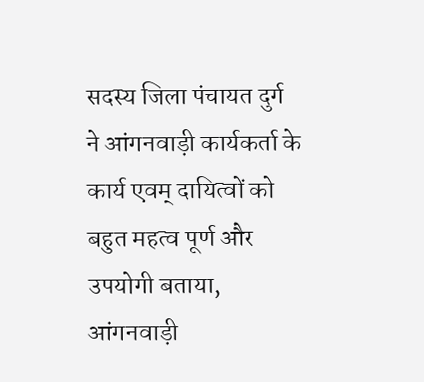सदस्य जिला पंचायत दुर्ग ने आंगनवाड़ी कार्यकर्ता के कार्य एवम् दायित्वों को बहुत महत्व पूर्ण और उपयोगी बताया, आंगनवाड़ी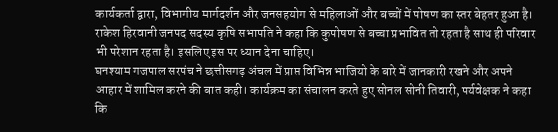कार्यकर्ता द्वारा, विभागीय मार्गदर्शन और जनसहयोग से महिलाओं और बच्चों में पोषण का स्तर बेहतर हुआ है। राकेश हिरवानी जनपद सदस्य कृषि सभापति ने कहा कि कुपोषण से बच्चा प्रभावित तो रहता है साथ ही परिवार भी परेशान रहता है। इसलिए इस पर ध्यान देना चाहिए।
घनश्याम गजपाल सरपंच ने छत्तीसगढ़ अंचल में प्राप्त विभिन्न भाजियो के बारे में जानकारी रखने और अपने आहार में शामिल करने की बात कही। कार्यक्रम का संचालन करते हुए सोनल सोनी तिवारी, पर्यवेक्षक ने कहा कि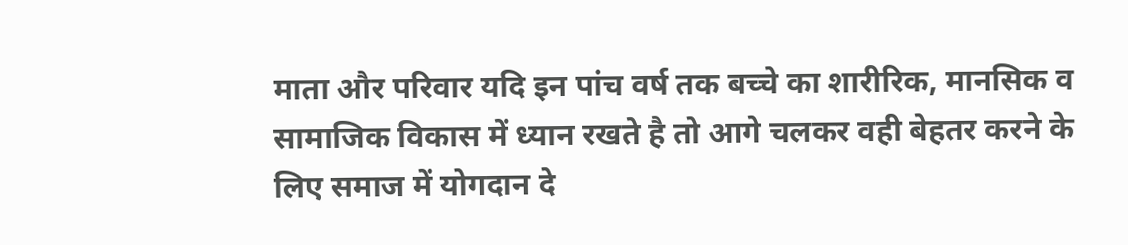माता और परिवार यदि इन पांच वर्ष तक बच्चे का शारीरिक, मानसिक व सामाजिक विकास में ध्यान रखते है तो आगे चलकर वही बेहतर करने के लिए समाज में योगदान दे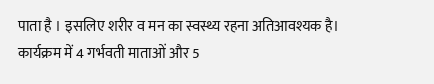पाता है । इसलिए शरीर व मन का स्वस्थ्य रहना अतिआवश्यक है।
कार्यक्रम में 4 गर्भवती माताओं और 5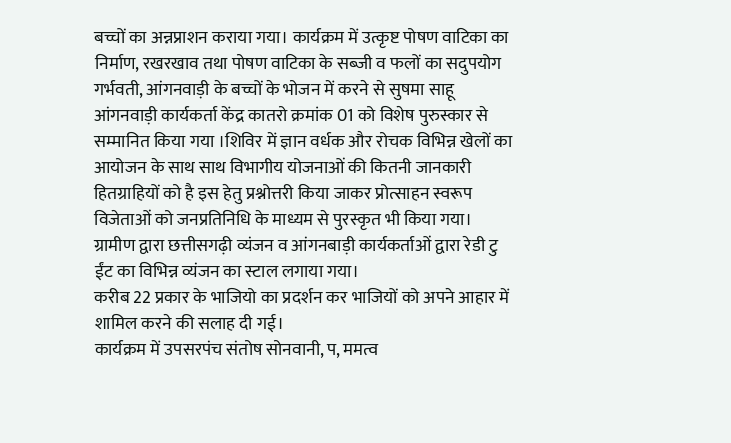बच्चों का अन्नप्राशन कराया गया। कार्यक्रम में उत्कृष्ट पोषण वाटिका का निर्माण, रखरखाव तथा पोषण वाटिका के सब्जी व फलों का सदुपयोग गर्भवती, आंगनवाड़ी के बच्चों के भोजन में करने से सुषमा साहू आंगनवाड़ी कार्यकर्ता केंद्र कातरो क्रमांक 01 को विशेष पुरुस्कार से सम्मानित किया गया ।शिविर में ज्ञान वर्धक और रोचक विभिन्न खेलों का आयोजन के साथ साथ विभागीय योजनाओं की कितनी जानकारी हितग्राहियों को है इस हेतु प्रश्नोत्तरी किया जाकर प्रोत्साहन स्वरूप विजेताओं को जनप्रतिनिधि के माध्यम से पुरस्कृत भी किया गया। ग्रामीण द्वारा छत्तीसगढ़ी व्यंजन व आंगनबाड़ी कार्यकर्ताओं द्वारा रेडी टु ईंट का विभिन्न व्यंजन का स्टाल लगाया गया।
करीब 22 प्रकार के भाजियो का प्रदर्शन कर भाजियों को अपने आहार में शामिल करने की सलाह दी गई।
कार्यक्रम में उपसरपंच संतोष सोनवानी, प, ममत्व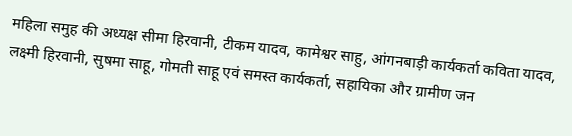महिला समुह की अध्यक्ष सीमा हिरवानी, टीकम यादव, कामेश्वर साहु, आंगनबाड़ी कार्यकर्ता कविता यादव, लक्ष्मी हिरवानी, सुषमा साहू, गोमती साहू एवं समस्त कार्यकर्ता, सहायिका और ग्रामीण जन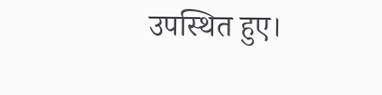उपस्थित हुए।